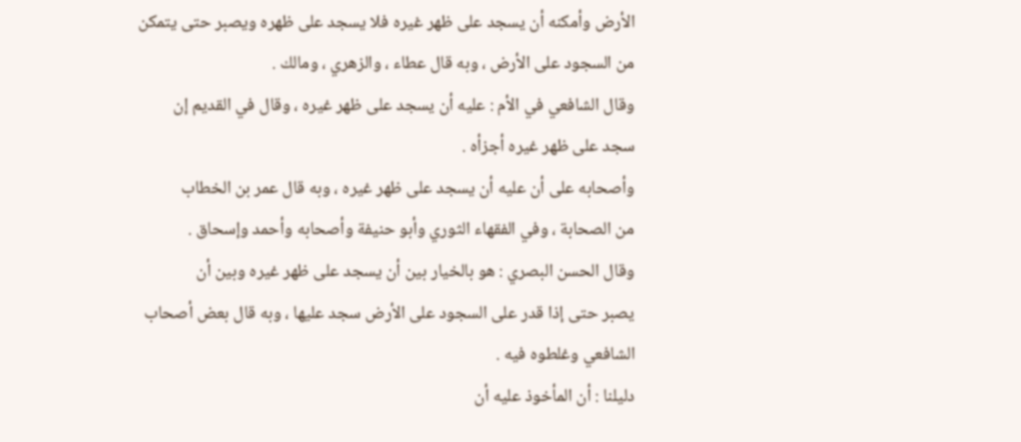الأرض وأمكنه أن يسجد على ظهر غيره فلا يسجد على ظهره ويصبر حتى يتمكن
من السجود على الأرض ، وبه قال عطاء ، والزهري ، ومالك .
وقال الشافعي في الأم : عليه أن يسجد على ظهر غيره ، وقال في القديم إن
سجد على ظهر غيره أجزأه .
وأصحابه على أن عليه أن يسجد على ظهر غيره ، وبه قال عمر بن الخطاب
من الصحابة ، وفي الفقهاء الثوري وأبو حنيفة وأصحابه وأحمد وإسحاق .
وقال الحسن البصري : هو بالخيار بين أن يسجد على ظهر غيره وبين أن
يصبر حتى إذا قدر على السجود على الأرض سجد عليها ، وبه قال بعض أصحاب
الشافعي وغلطوه فيه .
دليلنا : أن المأخوذ عليه أن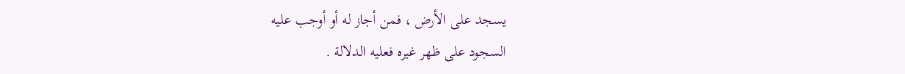يسجد على الأرض ، فمن أجاز له أو أوجب عليه
السجود على ظهر غيره فعليه الدلالة .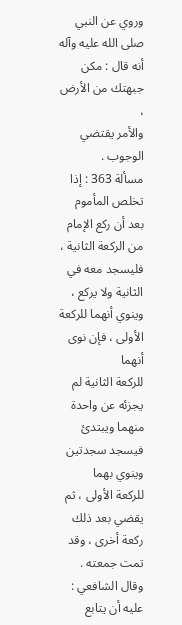وروي عن النبي صلى الله عليه وآله أنه قال : مكن جبهتك من الأرض ،
والأمر يقتضي الوجوب .
مسألة 363 : إذا تخلص المأموم بعد أن ركع الإمام من الركعة الثانية ،
فليسجد معه في الثانية ولا يركع ، وينوي أنهما للركعة الأولى ، فإن نوى أنهما
للركعة الثانية لم يجزئه عن واحدة منهما ويبتدئ فيسجد سجدتين وينوي بهما
للركعة الأولى ، ثم يقضي بعد ذلك ركعة أخرى ، وقد تمت جمعته .
وقال الشافعي : عليه أن يتابع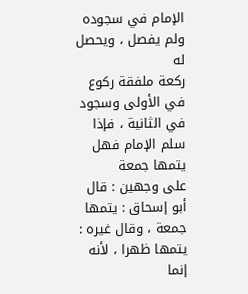الإمام في سجوده ولم يفصل ، ويحصل له
ركعة ملفقة ركوع في الأولى وسجود في الثانية ، فإذا سلم الإمام فهل يتمها جمعة
على وجهين : قال أبو إسحاق : يتمها جمعة ، وقال غيره : يتمها ظهرا ، لأنه إنما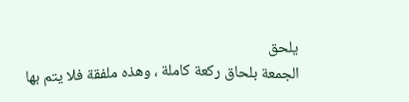يلحق
الجمعة بلحاق ركعة كاملة ، وهذه ملفقة فلا يتم بها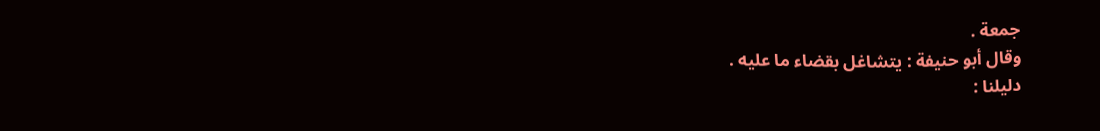جمعة .
وقال أبو حنيفة : يتشاغل بقضاء ما عليه .
دليلنا :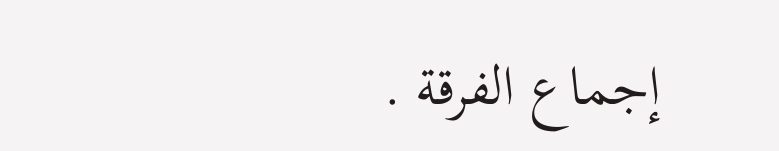إجماع الفرقة .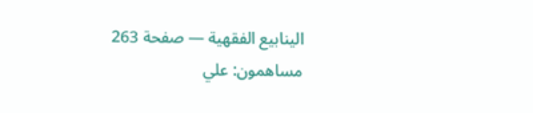الينابيع الفقهية — صفحة 263
مساهمون: علي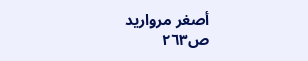أصغر مرواريد
ص٢٦٣